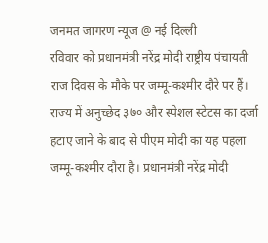जनमत जागरण न्यूज @ नई दिल्ली
रविवार को प्रधानमंत्री नरेंद्र मोदी राष्ट्रीय पंचायती राज दिवस के मौके पर जम्मू-कश्मीर दौरे पर हैं। राज्य में अनुच्छेद ३७० और स्पेशल स्टेटस का दर्जा हटाए जाने के बाद से पीएम मोदी का यह पहला जम्मू-कश्मीर दौरा है। प्रधानमंत्री नरेंद्र मोदी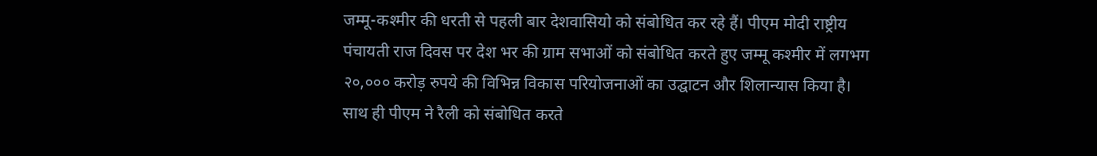जम्मू-कश्मीर की धरती से पहली बार देशवासियो को संबोधित कर रहे हैं। पीएम मोदी राष्ट्रीय पंचायती राज दिवस पर देश भर की ग्राम सभाओं को संबोधित करते हुए जम्मू कश्मीर में लगभग २०,००० करोड़ रुपये की विभिन्न विकास परियोजनाओं का उद्घाटन और शिलान्यास किया है। साथ ही पीएम ने रैली को संबोधित करते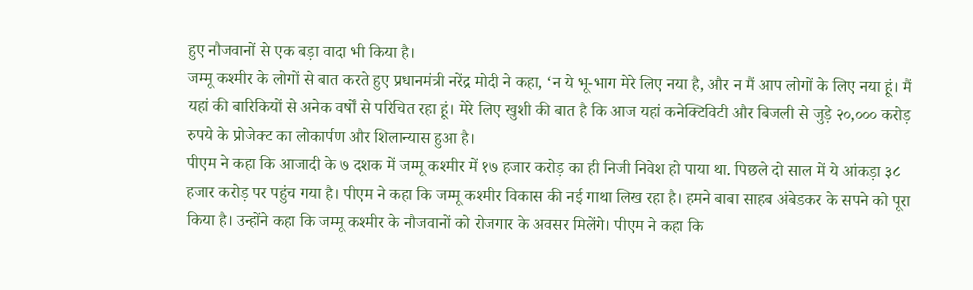हुए नौजवानों से एक बड़ा वादा भी किया है।
जम्मू कश्मीर के लोगों से बात करते हुए प्रधानमंत्री नरेंद्र मोदी ने कहा, ‘न ये भू-भाग मेरे लिए नया है, और न मैं आप लोगों के लिए नया हूं। मैं यहां की बारिकियों से अनेक वर्षों से परिचित रहा हूं। मेरे लिए खुशी की बात है कि आज यहां कनेक्टिविटी और बिजली से जुड़े २०,००० करोड़ रुपये के प्रोजेक्ट का लोकार्पण और शिलान्यास हुआ है।
पीएम ने कहा कि आजादी के ७ दशक में जम्मू कश्मीर में १७ हजार करोड़ का ही निजी निवेश हो पाया था. पिछले दो साल में ये आंकड़ा ३८ हजार करोड़ पर पहुंच गया है। पीएम ने कहा कि जम्मू कश्मीर विकास की नई गाथा लिख रहा है। हमने बाबा साहब अंबेडकर के सपने को पूरा किया है। उन्होंने कहा कि जम्मू कश्मीर के नौजवानों को रोजगार के अवसर मिलेंगे। पीएम ने कहा कि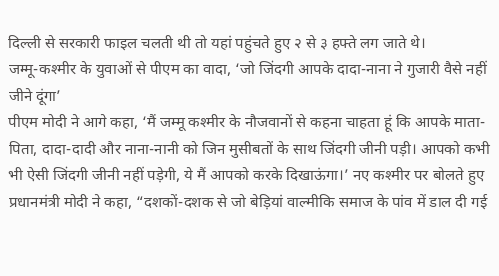दिल्ली से सरकारी फाइल चलती थी तो यहां पहुंचते हुए २ से ३ हफ्ते लग जाते थे।
जम्मू-कश्मीर के युवाओं से पीएम का वादा, ‘जो जिंदगी आपके दादा-नाना ने गुजारी वैसे नहीं जीने दूंगा’
पीएम मोदी ने आगे कहा, ‘मैं जम्मू कश्मीर के नौजवानों से कहना चाहता हूं कि आपके माता-पिता, दादा-दादी और नाना-नानी को जिन मुसीबतों के साथ जिंदगी जीनी पड़ी। आपको कभी भी ऐसी जिंदगी जीनी नहीं पड़ेगी, ये मैं आपको करके दिखाऊंगा।’ नए कश्मीर पर बोलते हुए प्रधानमंत्री मोदी ने कहा, “दशकों-दशक से जो बेड़ियां वाल्मीकि समाज के पांव में डाल दी गई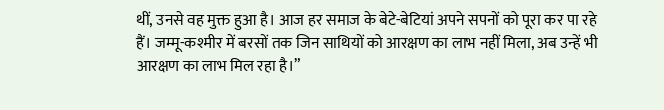थीं, उनसे वह मुक्त हुआ है। आज हर समाज के बेटे-बेटियां अपने सपनों को पूरा कर पा रहे हैं। जम्मू-कश्मीर में बरसों तक जिन साथियों को आरक्षण का लाभ नहीं मिला, अब उन्हें भी आरक्षण का लाभ मिल रहा है।”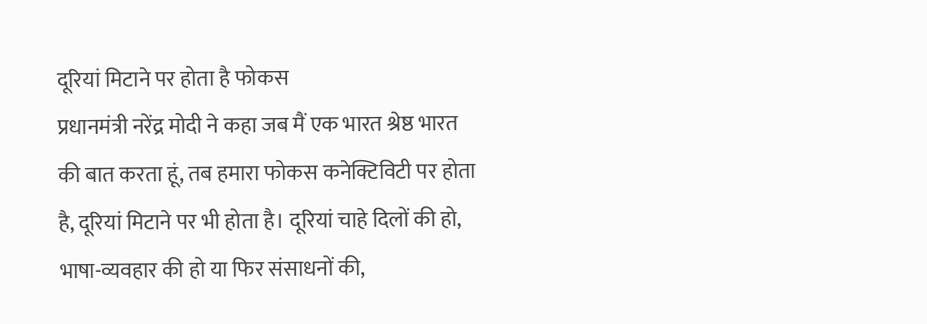दूरियां मिटाने पर होता है फोकस
प्रधानमंत्री नरेंद्र मोदी ने कहा जब मैं एक भारत श्रेष्ठ भारत की बात करता हूं, तब हमारा फोकस कनेक्टिविटी पर होता है, दूरियां मिटाने पर भी होता है। दूरियां चाहे दिलों की हो, भाषा-व्यवहार की हो या फिर संसाधनों की,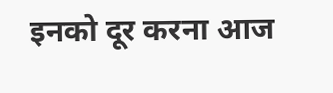इनको दूर करना आज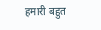हमारी बहुत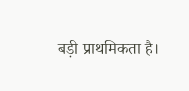बड़ी प्राथमिकता है।